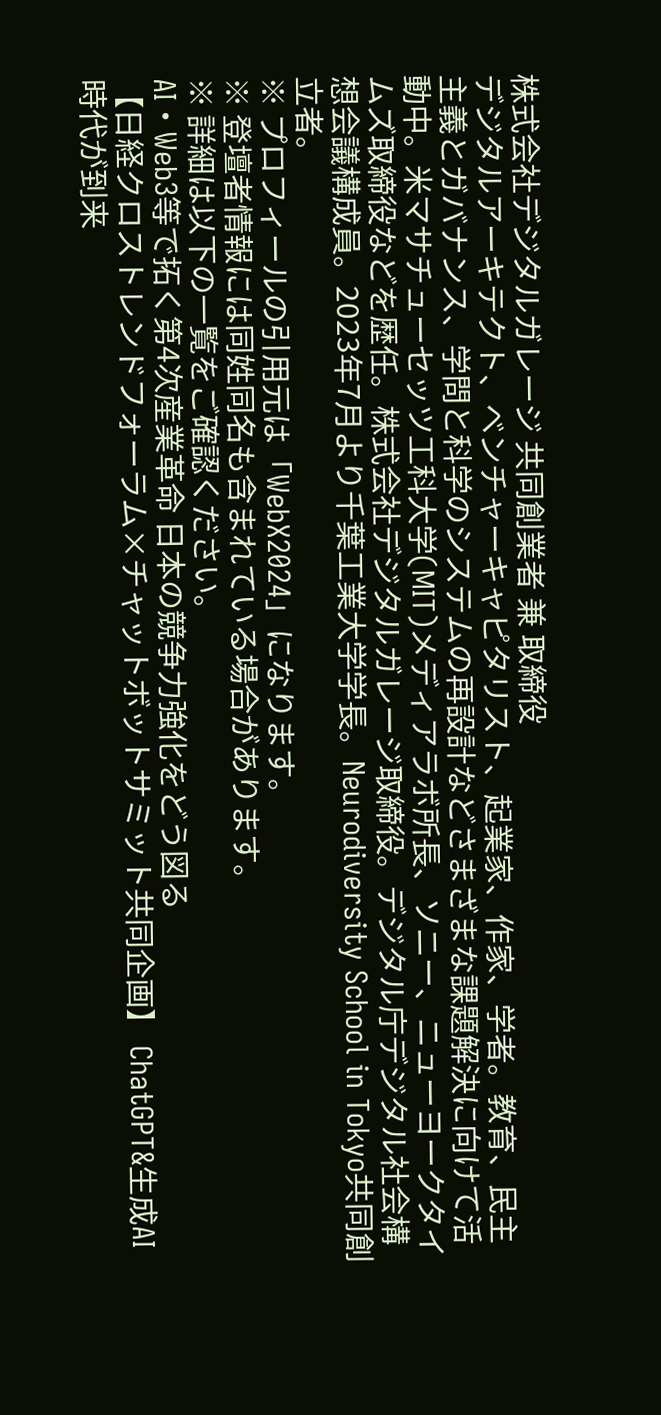株式会社デジタルガレージ 共同創業者 兼 取締役
デジタルアーキテクト、ベンチャーキャピタリスト、起業家、作家、学者。教育、民主主義とガバナンス、学問と科学のシステムの再設計などさまざまな課題解決に向けて活動中。米マサチューセッツ工科大学(MIT)メディアラボ所長、ソニー、ニューヨークタイムズ取締役などを歴任。株式会社デジタルガレージ取締役。デジタル庁デジタル社会構想会議構成員。2023年7月より千葉工業大学学長。Neurodiversity School in Tokyo共同創立者。
※ プロフィールの引用元は「WebX2024」になります。
※ 登壇者情報には同姓同名も含まれている場合があります。
※ 詳細は以下の一覧をご確認ください。
AI・Web3等で拓く第4次産業革命 日本の競争力強化をどう図る
【日経クロストレンドフォーラム×チャットボットサミット共同企画】 ChatGPT&生成AI時代が到来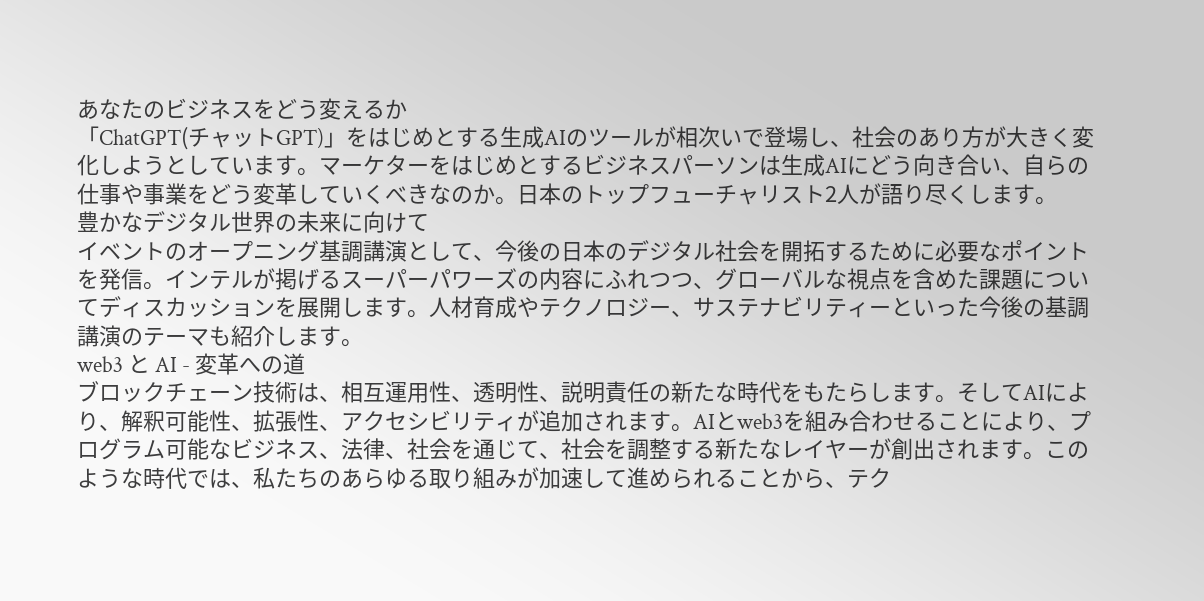あなたのビジネスをどう変えるか
「ChatGPT(チャットGPT)」をはじめとする生成AIのツールが相次いで登場し、社会のあり方が大きく変化しようとしています。マーケターをはじめとするビジネスパーソンは生成AIにどう向き合い、自らの仕事や事業をどう変革していくべきなのか。日本のトップフューチャリスト2人が語り尽くします。
豊かなデジタル世界の未来に向けて
イベントのオープニング基調講演として、今後の日本のデジタル社会を開拓するために必要なポイントを発信。インテルが掲げるスーパーパワーズの内容にふれつつ、グローバルな視点を含めた課題についてディスカッションを展開します。人材育成やテクノロジー、サステナビリティーといった今後の基調講演のテーマも紹介します。
web3 と AI - 変革への道
ブロックチェーン技術は、相互運用性、透明性、説明責任の新たな時代をもたらします。そしてAIにより、解釈可能性、拡張性、アクセシビリティが追加されます。AIとweb3を組み合わせることにより、プログラム可能なビジネス、法律、社会を通じて、社会を調整する新たなレイヤーが創出されます。このような時代では、私たちのあらゆる取り組みが加速して進められることから、テク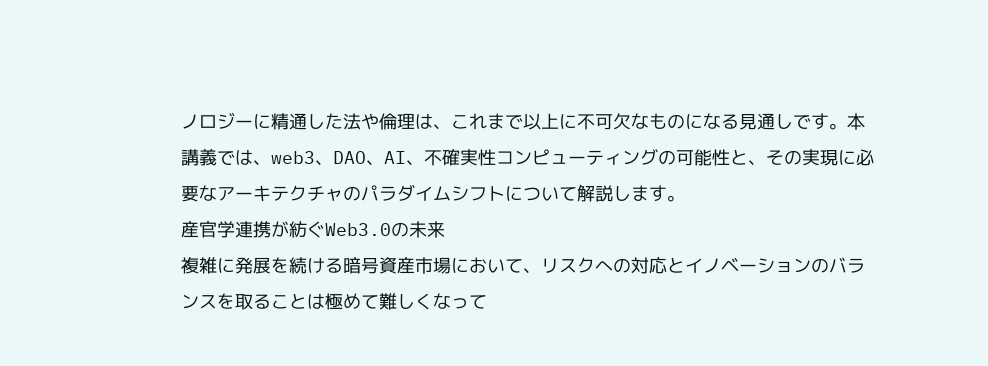ノロジーに精通した法や倫理は、これまで以上に不可欠なものになる見通しです。本講義では、web3、DAO、AI、不確実性コンピューティングの可能性と、その実現に必要なアーキテクチャのパラダイムシフトについて解説します。
産官学連携が紡ぐWeb3.0の未来
複雑に発展を続ける暗号資産市場において、リスクへの対応とイノベーションのバランスを取ることは極めて難しくなって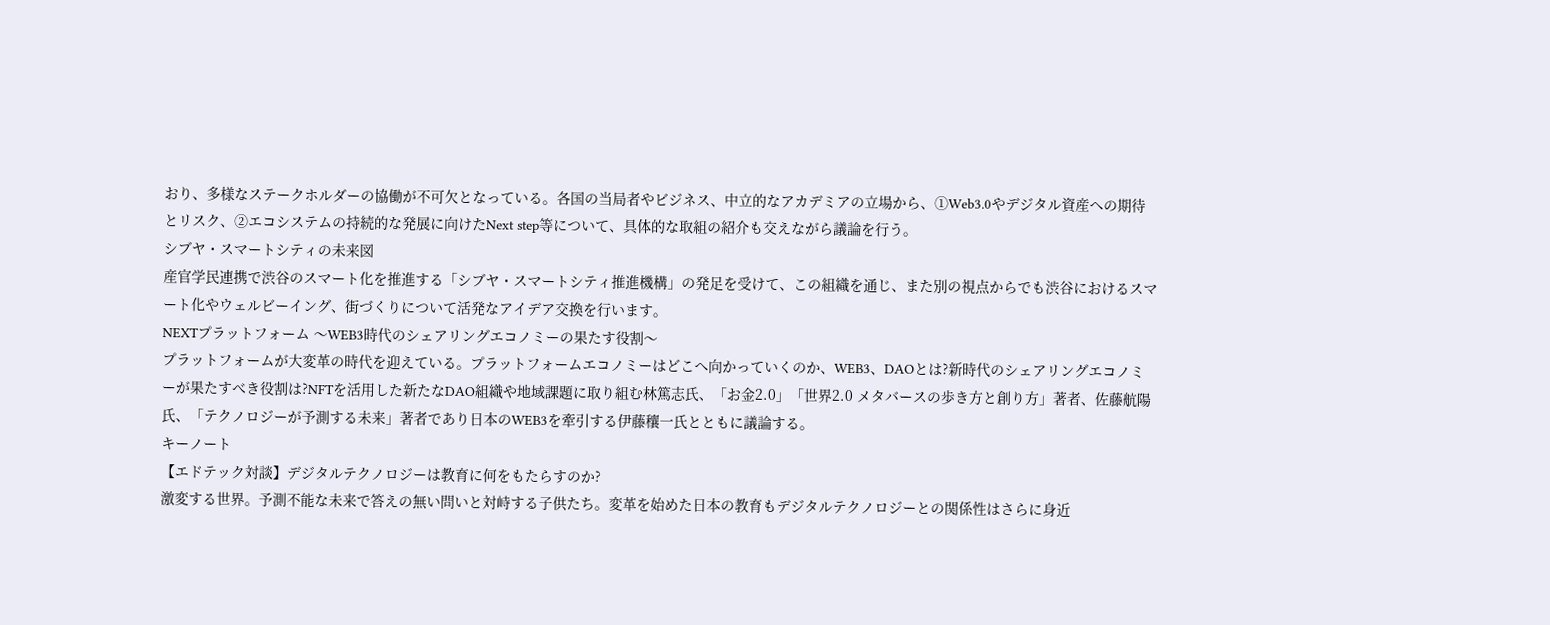おり、多様なステークホルダーの協働が不可欠となっている。各国の当局者やビジネス、中立的なアカデミアの立場から、①Web3.0やデジタル資産への期待とリスク、②エコシステムの持続的な発展に向けたNext step等について、具体的な取組の紹介も交えながら議論を行う。
シブヤ・スマートシティの未来図
産官学民連携で渋谷のスマート化を推進する「シブヤ・スマートシティ推進機構」の発足を受けて、この組織を通じ、また別の視点からでも渋谷におけるスマート化やウェルビーイング、街づくりについて活発なアイデア交換を行います。
NEXTプラットフォーム 〜WEB3時代のシェアリングエコノミーの果たす役割〜
プラットフォームが大変革の時代を迎えている。プラットフォームエコノミーはどこへ向かっていくのか、WEB3、DAOとは?新時代のシェアリングエコノミーが果たすべき役割は?NFTを活用した新たなDAO組織や地域課題に取り組む林篤志氏、「お金2.0」「世界2.0 メタバースの歩き方と創り方」著者、佐藤航陽氏、「テクノロジーが予測する未来」著者であり日本のWEB3を牽引する伊藤穰一氏とともに議論する。
キーノート
【エドテック対談】デジタルテクノロジーは教育に何をもたらすのか?
激変する世界。予測不能な未来で答えの無い問いと対峙する子供たち。変革を始めた日本の教育もデジタルテクノロジーとの関係性はさらに身近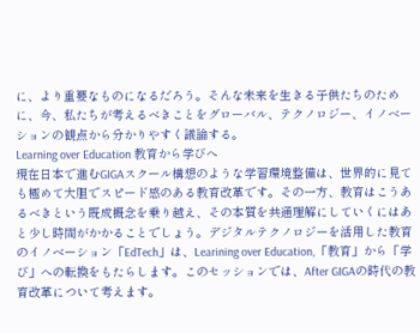に、より重要なものになるだろう。そんな未来を生きる子供たちのために、今、私たちが考えるべきことをグローバル、テクノロジー、イノベーションの観点から分かりやすく議論する。
Learning over Education 教育から学びへ
現在日本で進むGIGAスクール構想のような学習環境整備は、世界的に見ても極めて大胆でスピード感のある教育改革です。その一方、教育はこうあるべきという既成概念を乗り越え、その本質を共通理解にしていくにはあと少し時間がかかることでしょう。デジタルテクノロジーを活用した教育のイノベーション「EdTech」は、Learining over Education,「教育」から「学び」への転換をもたらします。このセッションでは、After GIGAの時代の教育改革について考えます。